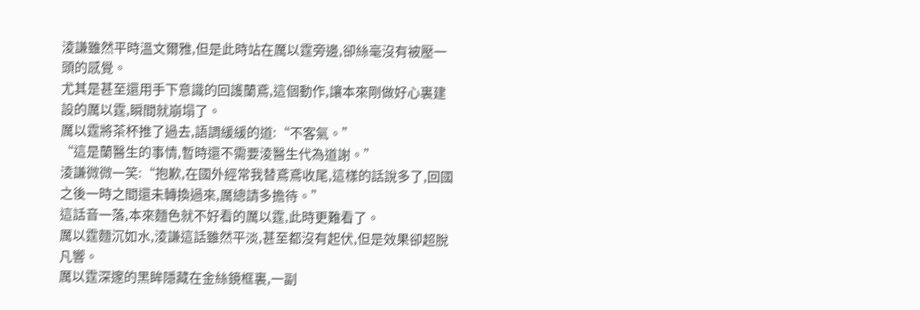淩謙雖然平時溫文爾雅,但是此時站在厲以霆旁邊,卻絲毫沒有被壓一頭的感覺。
尤其是甚至還用手下意識的回護蘭鳶,這個動作,讓本來剛做好心裏建設的厲以霆,瞬間就崩塌了。
厲以霆將茶杯推了過去,語調緩緩的道:“不客氣。”
“這是蘭醫生的事情,暫時還不需要淩醫生代為道謝。”
淩謙微微一笑:“抱歉,在國外經常我替鳶鳶收尾,這樣的話說多了,回國之後一時之間還未轉換過來,厲總請多擔待。”
這話音一落,本來麵色就不好看的厲以霆,此時更難看了。
厲以霆麵沉如水,淩謙這話雖然平淡,甚至都沒有起伏,但是效果卻超脫凡響。
厲以霆深邃的黑眸隱藏在金絲鏡框裏,一副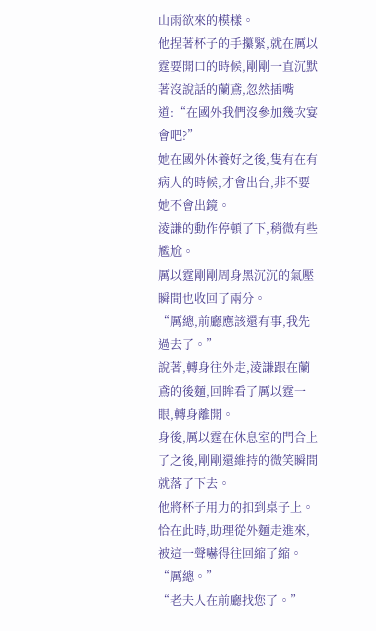山雨欲來的模樣。
他捏著杯子的手攥緊,就在厲以霆要開口的時候,剛剛一直沉默著沒說話的蘭鳶,忽然插嘴道:“在國外我們沒參加幾次宴會吧?”
她在國外休養好之後,隻有在有病人的時候,才會出台,非不要她不會出鏡。
淩謙的動作停頓了下,稍微有些尷尬。
厲以霆剛剛周身黑沉沉的氣壓瞬間也收回了兩分。
“厲總,前廳應該還有事,我先過去了。”
說著,轉身往外走,淩謙跟在蘭鳶的後麵,回眸看了厲以霆一眼,轉身離開。
身後,厲以霆在休息室的門合上了之後,剛剛還維持的微笑瞬間就落了下去。
他將杯子用力的扣到桌子上。
恰在此時,助理從外麵走進來,被這一聲嚇得往回縮了縮。
“厲總。”
“老夫人在前廳找您了。”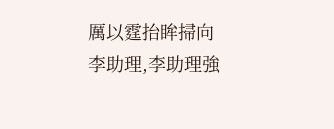厲以霆抬眸掃向李助理,李助理強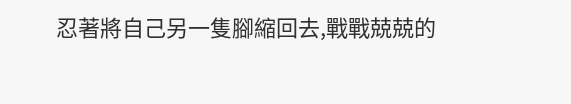忍著將自己另一隻腳縮回去,戰戰兢兢的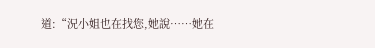道:“況小姐也在找您,她說……她在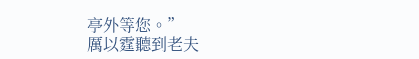亭外等您。”
厲以霆聽到老夫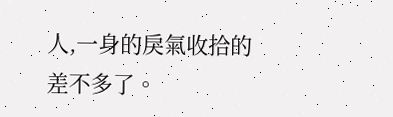人,一身的戾氣收拾的差不多了。